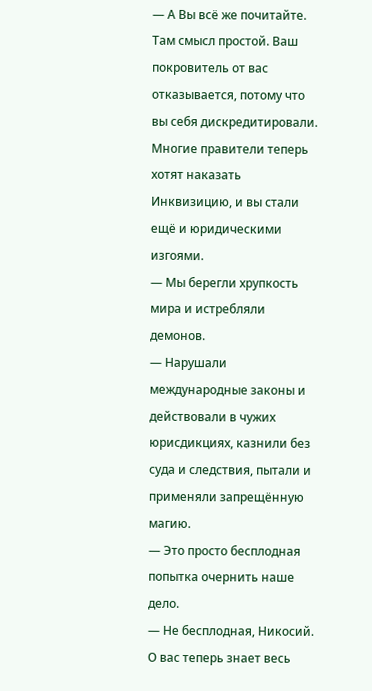— А Вы всё же почитайте. Там смысл простой. Ваш покровитель от вас отказывается, потому что вы себя дискредитировали. Многие правители теперь хотят наказать Инквизицию, и вы стали ещё и юридическими изгоями.
— Мы берегли хрупкость мира и истребляли демонов.
— Нарушали международные законы и действовали в чужих юрисдикциях, казнили без суда и следствия, пытали и применяли запрещённую магию.
— Это просто бесплодная попытка очернить наше дело.
— Не бесплодная, Никосий. О вас теперь знает весь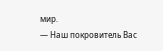мир.
— Наш покровитель Вас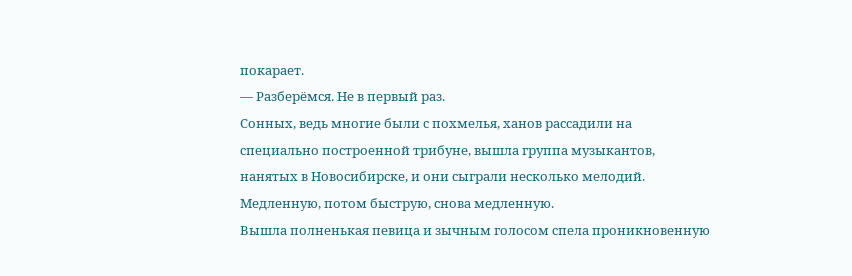покарает.
— Разберёмся. Не в первый раз.
Сонных, ведь многие были с похмелья, ханов рассадили на специально построенной трибуне, вышла группа музыкантов, нанятых в Новосибирске, и они сыграли несколько мелодий. Медленную, потом быструю, снова медленную.
Вышла полненькая певица и зычным голосом спела проникновенную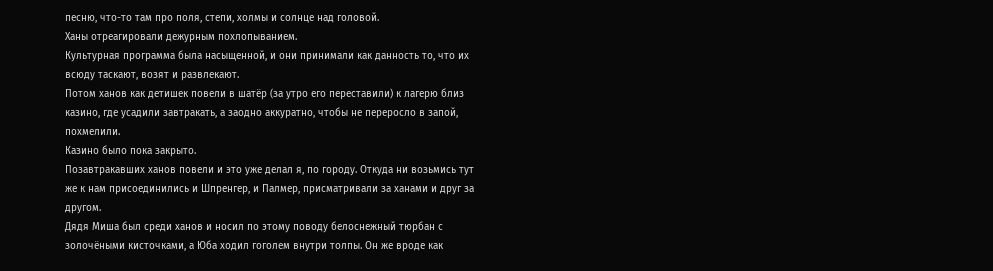песню, что-то там про поля, степи, холмы и солнце над головой.
Ханы отреагировали дежурным похлопыванием.
Культурная программа была насыщенной, и они принимали как данность то, что их всюду таскают, возят и развлекают.
Потом ханов как детишек повели в шатёр (за утро его переставили) к лагерю близ казино, где усадили завтракать, а заодно аккуратно, чтобы не переросло в запой, похмелили.
Казино было пока закрыто.
Позавтракавших ханов повели и это уже делал я, по городу. Откуда ни возьмись тут же к нам присоединились и Шпренгер, и Палмер, присматривали за ханами и друг за другом.
Дядя Миша был среди ханов и носил по этому поводу белоснежный тюрбан с золочёными кисточками, а Юба ходил гоголем внутри толпы. Он же вроде как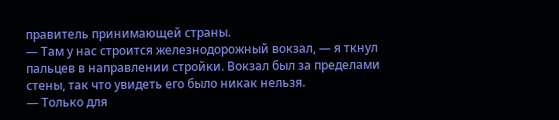правитель принимающей страны.
— Там у нас строится железнодорожный вокзал, — я ткнул пальцев в направлении стройки. Вокзал был за пределами стены, так что увидеть его было никак нельзя.
— Только для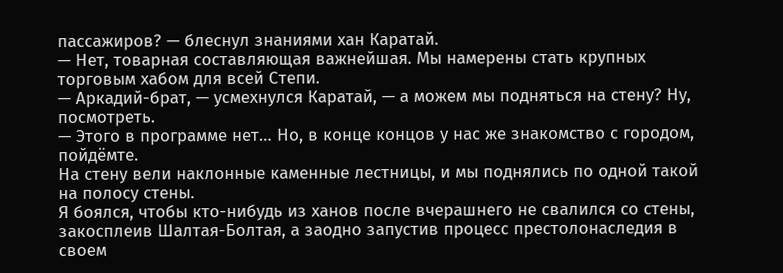пассажиров? — блеснул знаниями хан Каратай.
— Нет, товарная составляющая важнейшая. Мы намерены стать крупных торговым хабом для всей Степи.
— Аркадий-брат, — усмехнулся Каратай, — а можем мы подняться на стену? Ну, посмотреть.
— Этого в программе нет… Но, в конце концов у нас же знакомство с городом, пойдёмте.
На стену вели наклонные каменные лестницы, и мы поднялись по одной такой на полосу стены.
Я боялся, чтобы кто-нибудь из ханов после вчерашнего не свалился со стены, закосплеив Шалтая-Болтая, а заодно запустив процесс престолонаследия в своем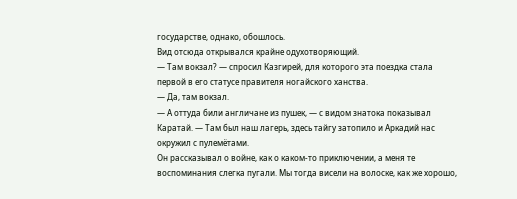государстве, однако, обошлось.
Вид отсюда открывался крайне одухотворяющий.
— Там вокзал? — спросил Казгирей, для которого эта поездка стала первой в его статусе правителя ногайского ханства.
— Да, там вокзал.
— А оттуда били англичане из пушек, — с видом знатока показывал Каратай. — Там был наш лагерь, здесь тайгу затопило и Аркадий нас окружил с пулемётами.
Он рассказывал о войне, как о каком-то приключении, а меня те воспоминания слегка пугали. Мы тогда висели на волоске, как же хорошо,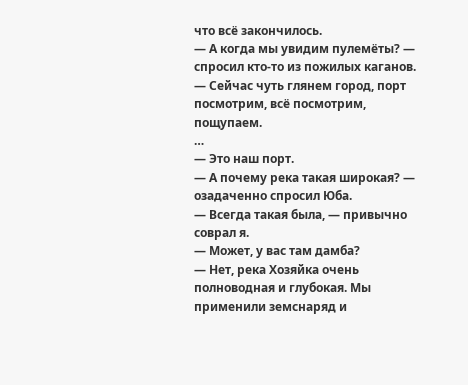что всё закончилось.
— А когда мы увидим пулемёты? — спросил кто-то из пожилых каганов.
— Сейчас чуть глянем город, порт посмотрим, всё посмотрим, пощупаем.
…
— Это наш порт.
— А почему река такая широкая? — озадаченно спросил Юба.
— Всегда такая была, — привычно соврал я.
— Может, у вас там дамба?
— Нет, река Хозяйка очень полноводная и глубокая. Мы применили земснаряд и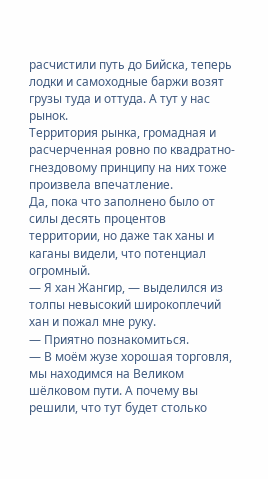расчистили путь до Бийска, теперь лодки и самоходные баржи возят грузы туда и оттуда. А тут у нас рынок.
Территория рынка, громадная и расчерченная ровно по квадратно-гнездовому принципу на них тоже произвела впечатление.
Да, пока что заполнено было от силы десять процентов территории, но даже так ханы и каганы видели, что потенциал огромный.
— Я хан Жангир, — выделился из толпы невысокий широкоплечий хан и пожал мне руку.
— Приятно познакомиться.
— В моём жузе хорошая торговля, мы находимся на Великом шёлковом пути. А почему вы решили, что тут будет столько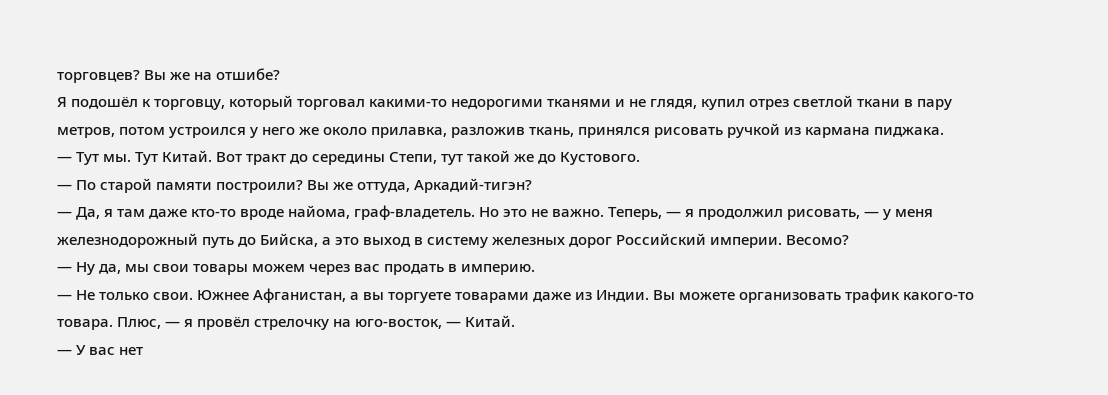торговцев? Вы же на отшибе?
Я подошёл к торговцу, который торговал какими-то недорогими тканями и не глядя, купил отрез светлой ткани в пару метров, потом устроился у него же около прилавка, разложив ткань, принялся рисовать ручкой из кармана пиджака.
— Тут мы. Тут Китай. Вот тракт до середины Степи, тут такой же до Кустового.
— По старой памяти построили? Вы же оттуда, Аркадий-тигэн?
— Да, я там даже кто-то вроде найома, граф-владетель. Но это не важно. Теперь, — я продолжил рисовать, — у меня железнодорожный путь до Бийска, а это выход в систему железных дорог Российский империи. Весомо?
— Ну да, мы свои товары можем через вас продать в империю.
— Не только свои. Южнее Афганистан, а вы торгуете товарами даже из Индии. Вы можете организовать трафик какого-то товара. Плюс, — я провёл стрелочку на юго-восток, — Китай.
— У вас нет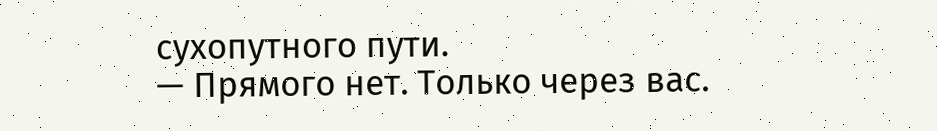сухопутного пути.
— Прямого нет. Только через вас.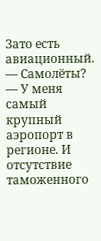Зато есть авиационный.
— Самолёты?
— У меня самый крупный аэропорт в регионе. И отсутствие таможенного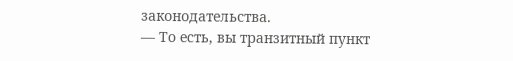законодательства.
— То есть, вы транзитный пункт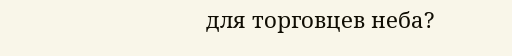для торговцев неба?